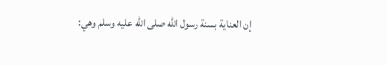إن العناية بسنة رسول الله صلى الله عليه وسلم وهي: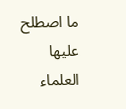ما اصطلح عليها العلماء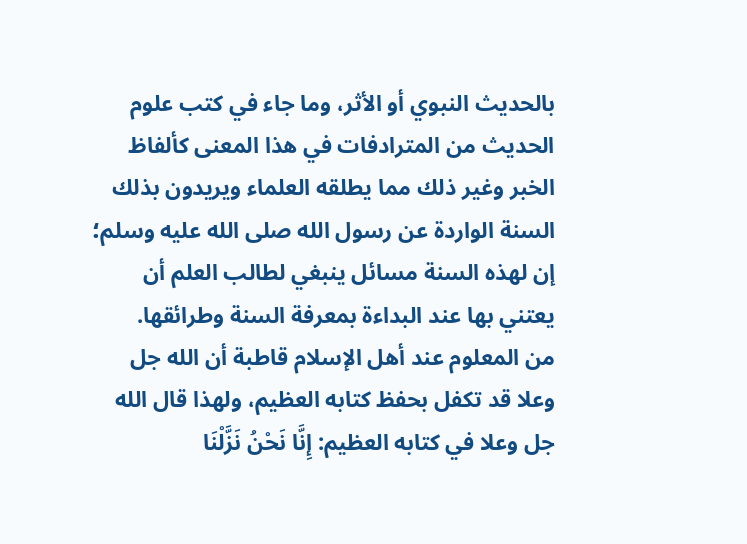بالحديث النبوي أو الأثر، وما جاء في كتب علوم الحديث من المترادفات في هذا المعنى كألفاظ الخبر وغير ذلك مما يطلقه العلماء ويريدون بذلك السنة الواردة عن رسول الله صلى الله عليه وسلم؛ إن لهذه السنة مسائل ينبغي لطالب العلم أن يعتني بها عند البداءة بمعرفة السنة وطرائقها.
من المعلوم عند أهل الإسلام قاطبة أن الله جل وعلا قد تكفل بحفظ كتابه العظيم، ولهذا قال الله جل وعلا في كتابه العظيم: إِنَّا نَحْنُ نَزَّلْنَا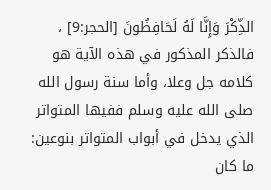الذِّكْرَ وَإِنَّا لَهُ لَحَافِظُونَ [الحجر:9] ، فالذكر المذكور في هذه الآية هو كلامه جل وعلا، وأما سنة رسول الله صلى الله عليه وسلم ففيها المتواتر الذي يدخل في أبواب المتواتر بنوعين: ما كان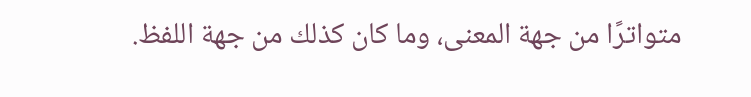متواترًا من جهة المعنى، وما كان كذلك من جهة اللفظ.